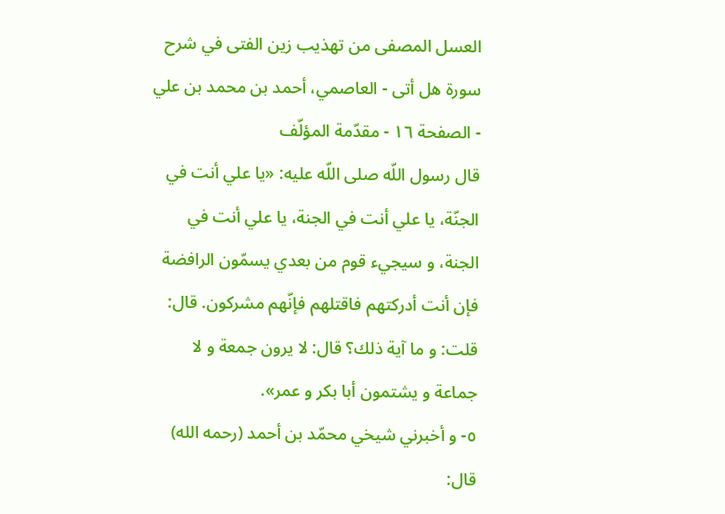العسل المصفى من تهذيب زين الفتى في شرح سورة هل أتى - العاصمي، أحمد بن محمد بن علي - الصفحة ١٦ - مقدّمة المؤلّف
قال رسول اللّه صلى اللّه عليه: «يا علي أنت في الجنّة، يا علي أنت في الجنة، يا علي أنت في الجنة، و سيجيء قوم من بعدي يسمّون الرافضة فإن أنت أدركتهم فاقتلهم فإنّهم مشركون. قال: قلت: و ما آية ذلك؟ قال: لا يرون جمعة و لا جماعة و يشتمون أبا بكر و عمر».
٥- و أخبرني شيخي محمّد بن أحمد (رحمه الله) قال: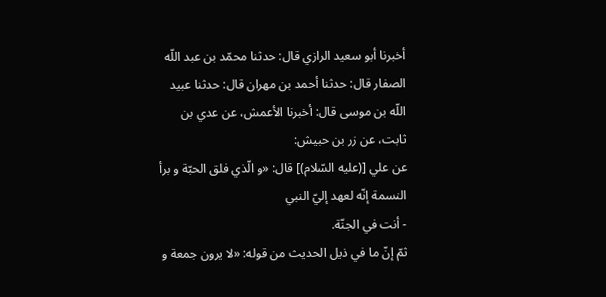أخبرنا أبو سعيد الرازي قال: حدثنا محمّد بن عبد اللّه الصفار قال: حدثنا أحمد بن مهران قال: حدثنا عبيد اللّه بن موسى قال: أخبرنا الأعمش، عن عدي بن ثابت، عن زر بن حبيش:
عن علي [(عليه السّلام)] قال: «و الّذي فلق الحبّة و برأ النسمة إنّه لعهد إليّ النبي
- أنت في الجنّة.
ثمّ إنّ ما في ذيل الحديث من قوله: «لا يرون جمعة و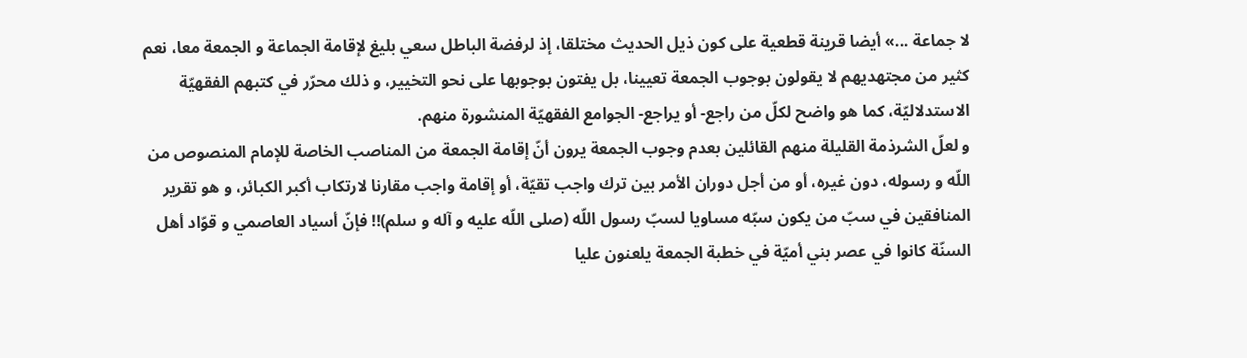لا جماعة ...» أيضا قرينة قطعية على كون ذيل الحديث مختلقا، إذ لرفضة الباطل سعي بليغ لإقامة الجماعة و الجمعة معا، نعم كثير من مجتهديهم لا يقولون بوجوب الجمعة تعيينا، بل يفتون بوجوبها على نحو التخيير، و ذلك محرّر في كتبهم الفقهيّة الاستدلاليّة، كما هو واضح لكلّ من راجع- أو يراجع- الجوامع الفقهيّة المنشورة منهم.
و لعلّ الشرذمة القليلة منهم القائلين بعدم وجوب الجمعة يرون أنّ إقامة الجمعة من المناصب الخاصة للإمام المنصوص من اللّه و رسوله، دون غيره، أو من أجل دوران الأمر بين ترك واجب تقيّة، أو إقامة واجب مقارنا لارتكاب أكبر الكبائر، و هو تقرير المنافقين في سبّ من يكون سبّه مساويا لسبّ رسول اللّه (صلى اللّه عليه و آله و سلم)!! فإنّ أسياد العاصمي و قوّاد أهل السنّة كانوا في عصر بني أميّة في خطبة الجمعة يلعنون عليا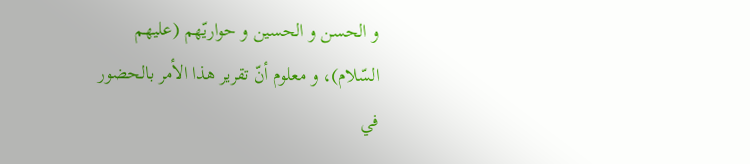و الحسن و الحسين و حواريّهم (عليهم السّلام)، و معلوم أنّ تقرير هذا الأمر بالحضور في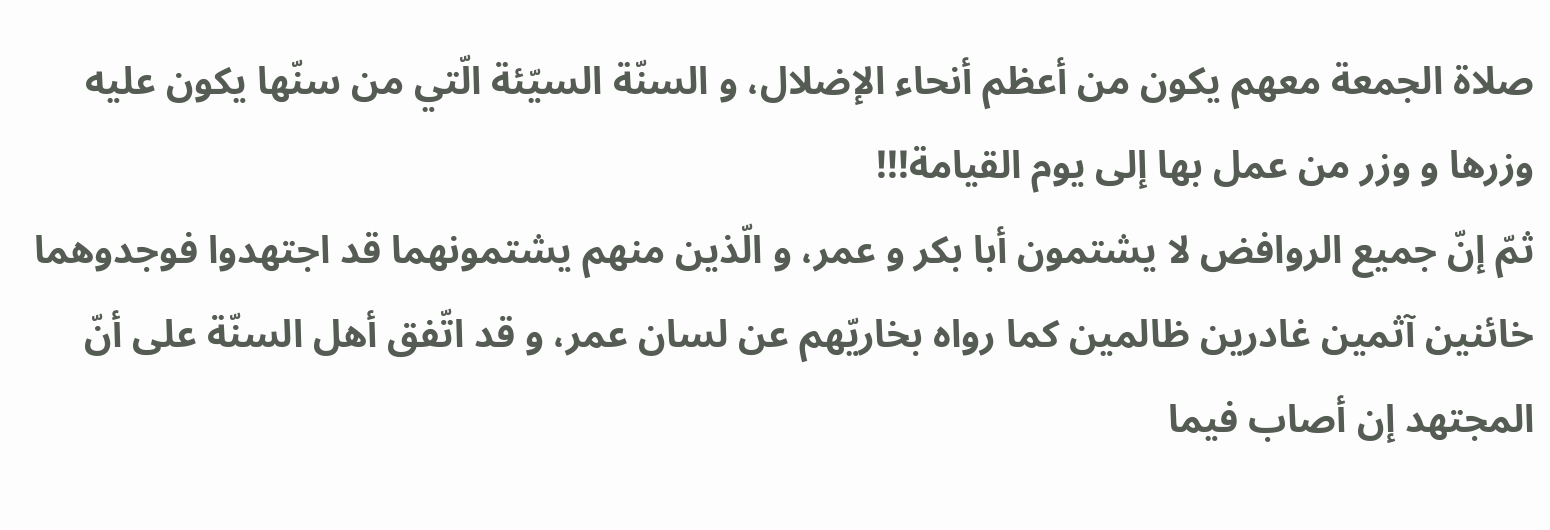صلاة الجمعة معهم يكون من أعظم أنحاء الإضلال، و السنّة السيّئة الّتي من سنّها يكون عليه وزرها و وزر من عمل بها إلى يوم القيامة!!!
ثمّ إنّ جميع الروافض لا يشتمون أبا بكر و عمر، و الّذين منهم يشتمونهما قد اجتهدوا فوجدوهما خائنين آثمين غادرين ظالمين كما رواه بخاريّهم عن لسان عمر، و قد اتّفق أهل السنّة على أنّ المجتهد إن أصاب فيما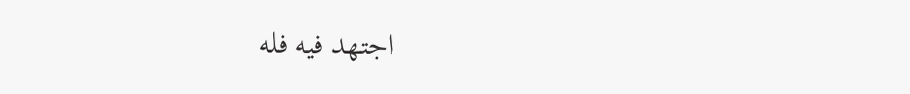اجتهد فيه فله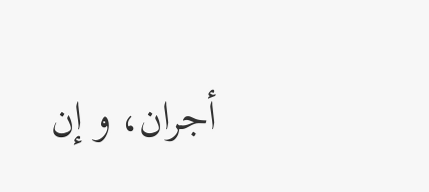أجران، و إن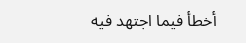أخطأ فيما اجتهد فيه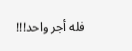فله أجر واحد!!!